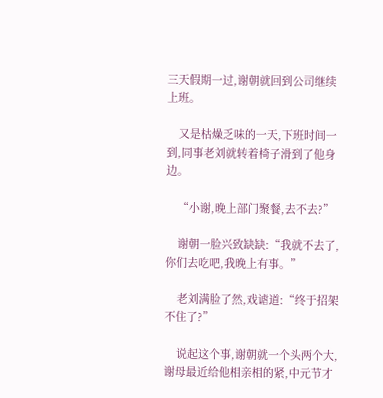三天假期一过,谢朝就回到公司继续上班。

    又是枯燥乏味的一天,下班时间一到,同事老刘就转着椅子滑到了他身边。

    “小谢,晚上部门聚餐,去不去?”

    谢朝一脸兴致缺缺:“我就不去了,你们去吃吧,我晚上有事。”

    老刘满脸了然,戏谑道:“终于招架不住了?”

    说起这个事,谢朝就一个头两个大,谢母最近给他相亲相的紧,中元节才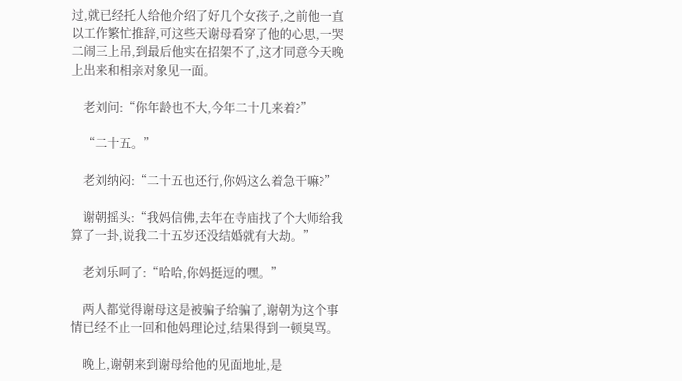过,就已经托人给他介绍了好几个女孩子,之前他一直以工作繁忙推辞,可这些天谢母看穿了他的心思,一哭二闹三上吊,到最后他实在招架不了,这才同意今天晚上出来和相亲对象见一面。

    老刘问:“你年龄也不大,今年二十几来着?”

    “二十五。”

    老刘纳闷:“二十五也还行,你妈这么着急干嘛?”

    谢朝摇头:“我妈信佛,去年在寺庙找了个大师给我算了一卦,说我二十五岁还没结婚就有大劫。”

    老刘乐呵了:“哈哈,你妈挺逗的嘿。”

    两人都觉得谢母这是被骗子给骗了,谢朝为这个事情已经不止一回和他妈理论过,结果得到一顿臭骂。

    晚上,谢朝来到谢母给他的见面地址,是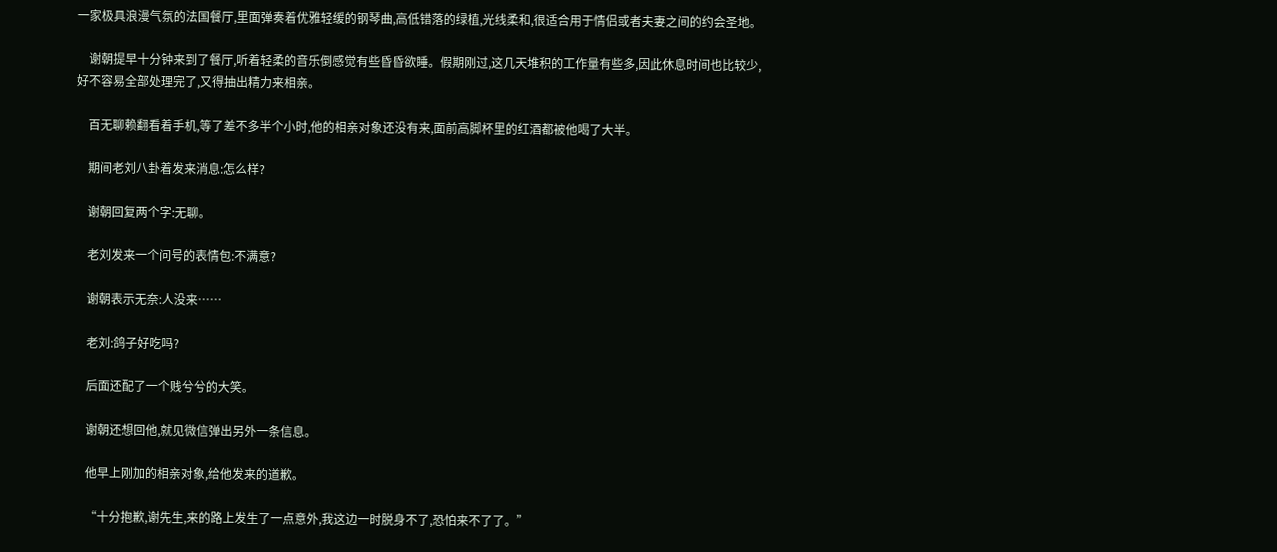一家极具浪漫气氛的法国餐厅,里面弹奏着优雅轻缓的钢琴曲,高低错落的绿植,光线柔和,很适合用于情侣或者夫妻之间的约会圣地。

    谢朝提早十分钟来到了餐厅,听着轻柔的音乐倒感觉有些昏昏欲睡。假期刚过,这几天堆积的工作量有些多,因此休息时间也比较少,好不容易全部处理完了,又得抽出精力来相亲。

    百无聊赖翻看着手机,等了差不多半个小时,他的相亲对象还没有来,面前高脚杯里的红酒都被他喝了大半。

    期间老刘八卦着发来消息:怎么样?

    谢朝回复两个字:无聊。

    老刘发来一个问号的表情包:不满意?

    谢朝表示无奈:人没来……

    老刘:鸽子好吃吗?

    后面还配了一个贱兮兮的大笑。

    谢朝还想回他,就见微信弹出另外一条信息。

    他早上刚加的相亲对象,给他发来的道歉。

    “十分抱歉,谢先生,来的路上发生了一点意外,我这边一时脱身不了,恐怕来不了了。”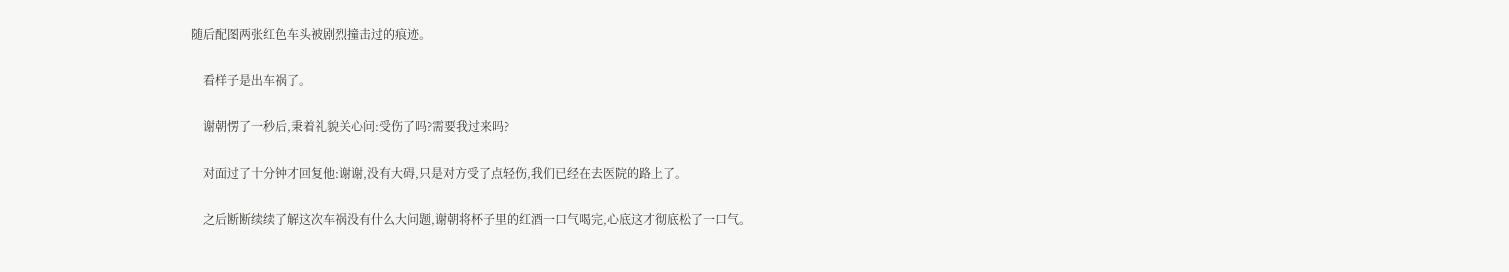随后配图两张红色车头被剧烈撞击过的痕迹。

    看样子是出车祸了。

    谢朝愣了一秒后,秉着礼貌关心问:受伤了吗?需要我过来吗?

    对面过了十分钟才回复他:谢谢,没有大碍,只是对方受了点轻伤,我们已经在去医院的路上了。

    之后断断续续了解这次车祸没有什么大问题,谢朝将杯子里的红酒一口气喝完,心底这才彻底松了一口气。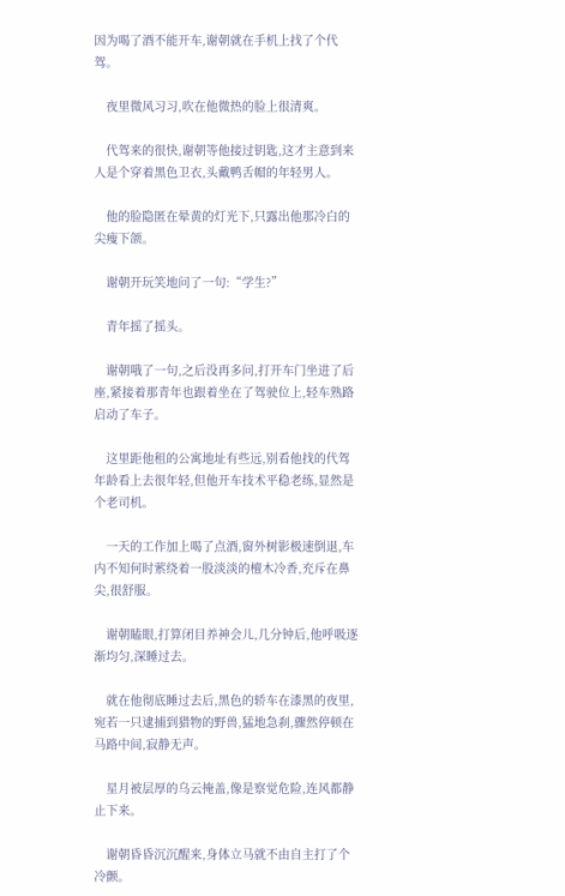因为喝了酒不能开车,谢朝就在手机上找了个代驾。

    夜里微风习习,吹在他微热的脸上很清爽。

    代驾来的很快,谢朝等他接过钥匙,这才主意到来人是个穿着黑色卫衣,头戴鸭舌帽的年轻男人。

    他的脸隐匿在晕黄的灯光下,只露出他那冷白的尖瘦下颌。

    谢朝开玩笑地问了一句:“学生?”

    青年摇了摇头。

    谢朝哦了一句,之后没再多问,打开车门坐进了后座,紧接着那青年也跟着坐在了驾驶位上,轻车熟路启动了车子。

    这里距他租的公寓地址有些远,别看他找的代驾年龄看上去很年轻,但他开车技术平稳老练,显然是个老司机。

    一天的工作加上喝了点酒,窗外树影极速倒退,车内不知何时萦绕着一股淡淡的檀木冷香,充斥在鼻尖,很舒服。

    谢朝瞌眼,打算闭目养神会儿,几分钟后,他呼吸逐渐均匀,深睡过去。

    就在他彻底睡过去后,黑色的轿车在漆黑的夜里,宛若一只逮捕到猎物的野兽,猛地急刹,骤然停顿在马路中间,寂静无声。

    星月被层厚的乌云掩盖,像是察觉危险,连风都静止下来。

    谢朝昏昏沉沉醒来,身体立马就不由自主打了个冷颤。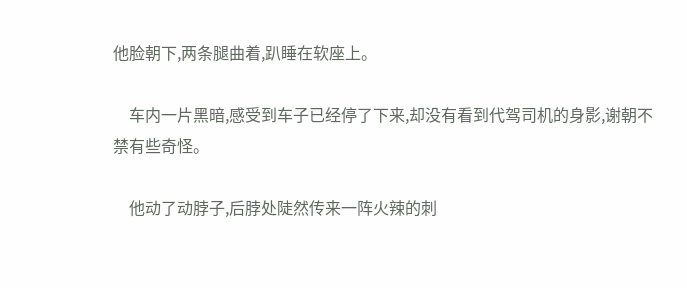他脸朝下,两条腿曲着,趴睡在软座上。

    车内一片黑暗,感受到车子已经停了下来,却没有看到代驾司机的身影,谢朝不禁有些奇怪。

    他动了动脖子,后脖处陡然传来一阵火辣的刺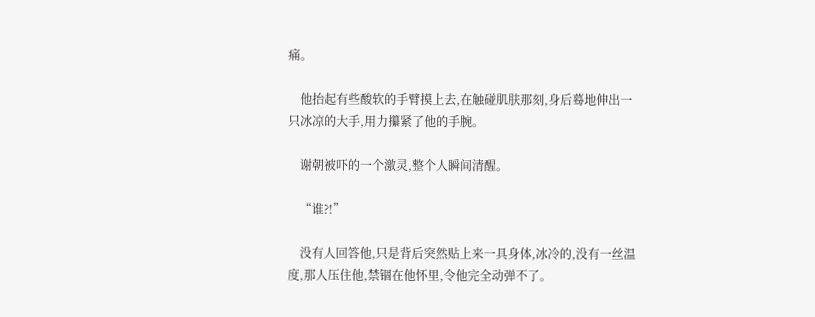痛。

    他抬起有些酸软的手臂摸上去,在触碰肌肤那刻,身后蓦地伸出一只冰凉的大手,用力攥紧了他的手腕。

    谢朝被吓的一个激灵,整个人瞬间清醒。

    “谁?!”

    没有人回答他,只是背后突然贴上来一具身体,冰冷的,没有一丝温度,那人压住他,禁锢在他怀里,令他完全动弹不了。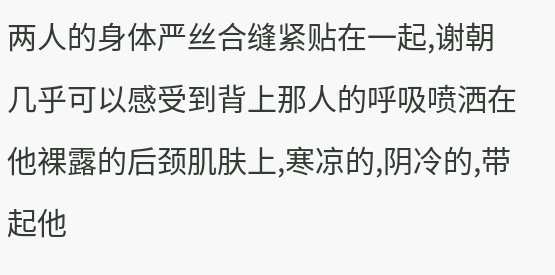两人的身体严丝合缝紧贴在一起,谢朝几乎可以感受到背上那人的呼吸喷洒在他裸露的后颈肌肤上,寒凉的,阴冷的,带起他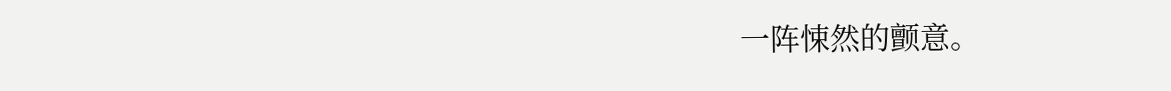一阵悚然的颤意。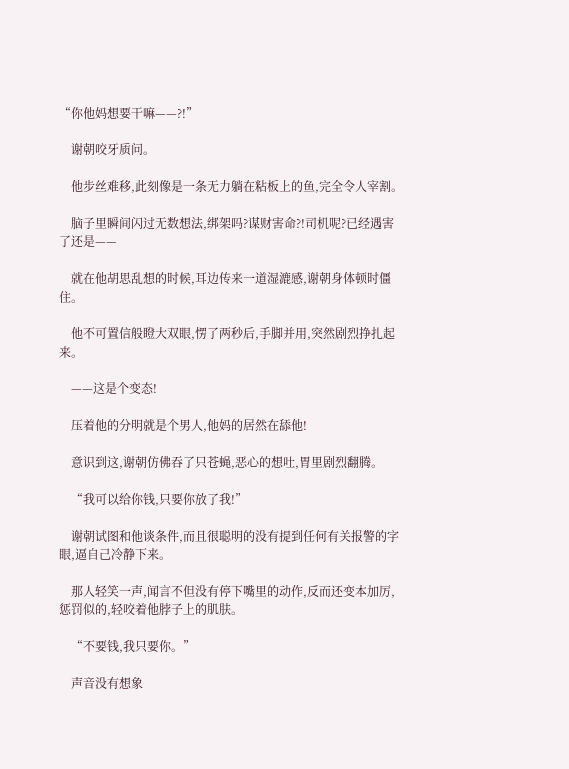“你他妈想要干嘛——?!”

    谢朝咬牙质问。

    他步丝难移,此刻像是一条无力躺在粘板上的鱼,完全令人宰割。

    脑子里瞬间闪过无数想法,绑架吗?谋财害命?!司机呢?已经遇害了还是——

    就在他胡思乱想的时候,耳边传来一道湿漉感,谢朝身体顿时僵住。

    他不可置信般瞪大双眼,愣了两秒后,手脚并用,突然剧烈挣扎起来。

    ——这是个变态!

    压着他的分明就是个男人,他妈的居然在舔他!

    意识到这,谢朝仿佛吞了只苍蝇,恶心的想吐,胃里剧烈翻腾。

    “我可以给你钱,只要你放了我!”

    谢朝试图和他谈条件,而且很聪明的没有提到任何有关报警的字眼,逼自己冷静下来。

    那人轻笑一声,闻言不但没有停下嘴里的动作,反而还变本加厉,惩罚似的,轻咬着他脖子上的肌肤。

    “不要钱,我只要你。”

    声音没有想象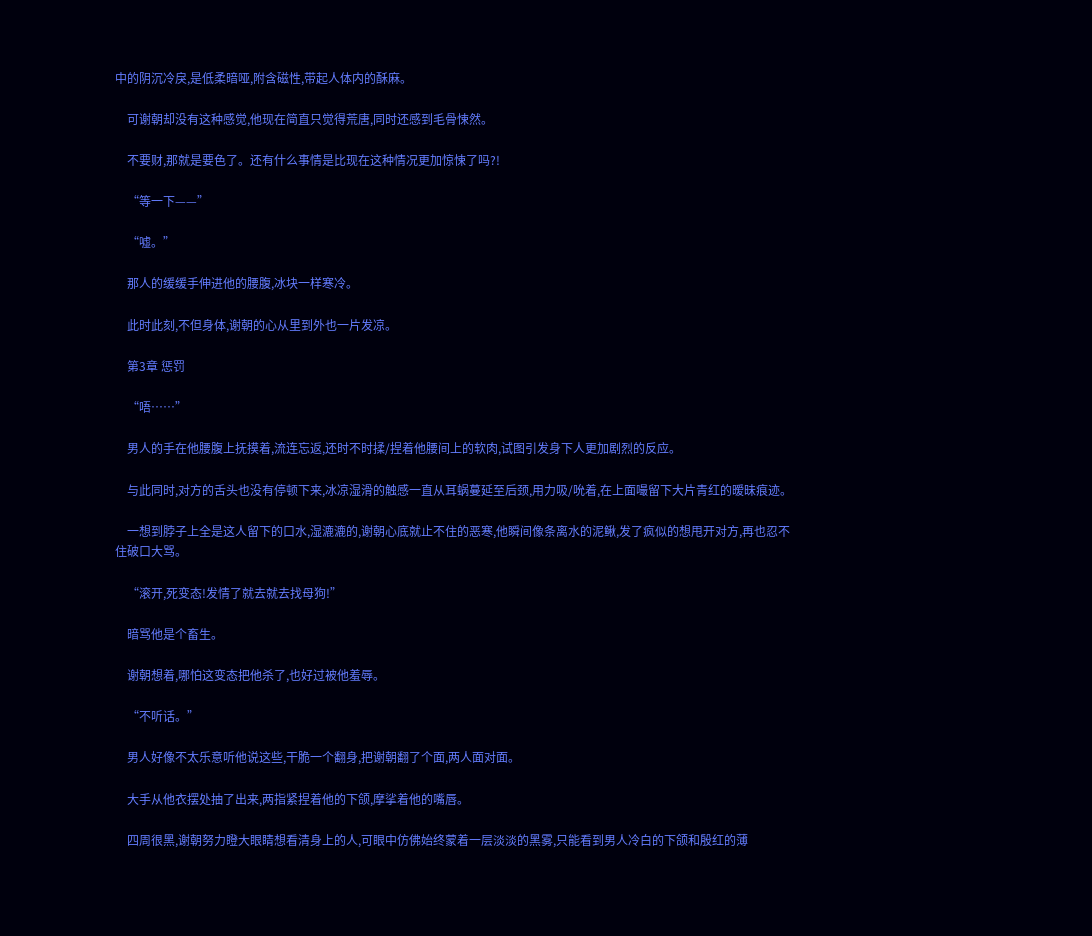中的阴沉冷戾,是低柔暗哑,附含磁性,带起人体内的酥麻。

    可谢朝却没有这种感觉,他现在简直只觉得荒唐,同时还感到毛骨悚然。

    不要财,那就是要色了。还有什么事情是比现在这种情况更加惊悚了吗?!

    “等一下——”

    “嘘。”

    那人的缓缓手伸进他的腰腹,冰块一样寒冷。

    此时此刻,不但身体,谢朝的心从里到外也一片发凉。

    第3章 惩罚

    “唔……”

    男人的手在他腰腹上抚摸着,流连忘返,还时不时揉/捏着他腰间上的软肉,试图引发身下人更加剧烈的反应。

    与此同时,对方的舌头也没有停顿下来,冰凉湿滑的触感一直从耳蜗蔓延至后颈,用力吸/吮着,在上面嘬留下大片青红的暧昧痕迹。

    一想到脖子上全是这人留下的口水,湿漉漉的,谢朝心底就止不住的恶寒,他瞬间像条离水的泥鳅,发了疯似的想甩开对方,再也忍不住破口大骂。

    “滚开,死变态!发情了就去就去找母狗!”

    暗骂他是个畜生。

    谢朝想着,哪怕这变态把他杀了,也好过被他羞辱。

    “不听话。”

    男人好像不太乐意听他说这些,干脆一个翻身,把谢朝翻了个面,两人面对面。

    大手从他衣摆处抽了出来,两指紧捏着他的下颌,摩挲着他的嘴唇。

    四周很黑,谢朝努力瞪大眼睛想看清身上的人,可眼中仿佛始终蒙着一层淡淡的黑雾,只能看到男人冷白的下颌和殷红的薄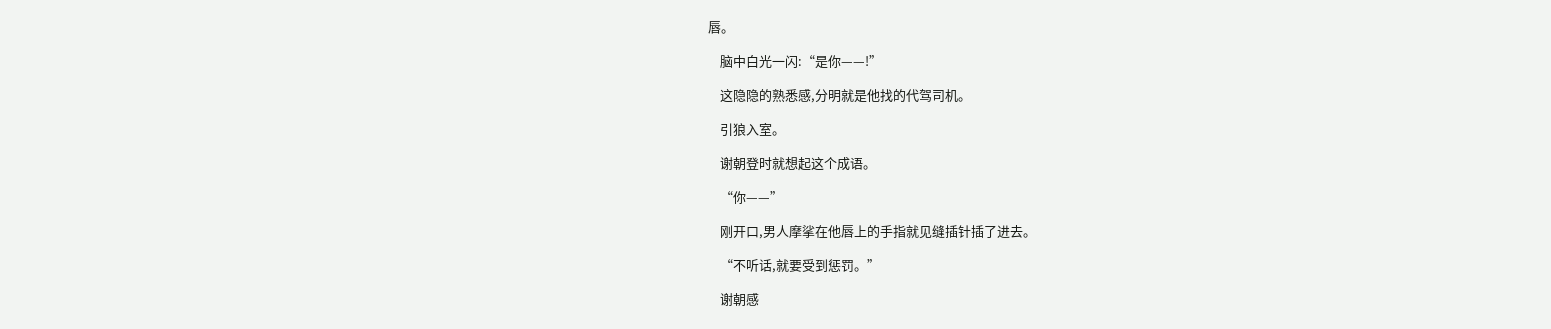唇。

    脑中白光一闪:“是你——!”

    这隐隐的熟悉感,分明就是他找的代驾司机。

    引狼入室。

    谢朝登时就想起这个成语。

    “你——”

    刚开口,男人摩挲在他唇上的手指就见缝插针插了进去。

    “不听话,就要受到惩罚。”

    谢朝感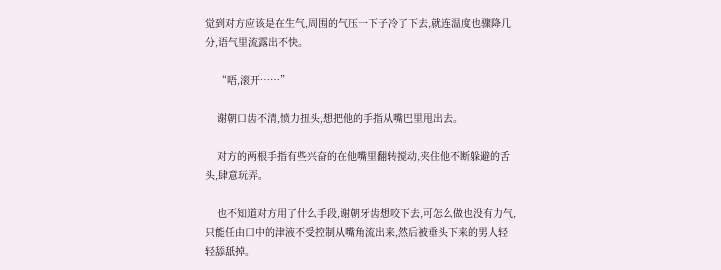觉到对方应该是在生气,周围的气压一下子冷了下去,就连温度也骤降几分,语气里流露出不快。

    “唔,滚开……”

    谢朝口齿不清,愤力扭头,想把他的手指从嘴巴里甩出去。

    对方的两根手指有些兴奋的在他嘴里翻转搅动,夹住他不断躲避的舌头,肆意玩弄。

    也不知道对方用了什么手段,谢朝牙齿想咬下去,可怎么做也没有力气,只能任由口中的津液不受控制从嘴角流出来,然后被垂头下来的男人轻轻舔舐掉。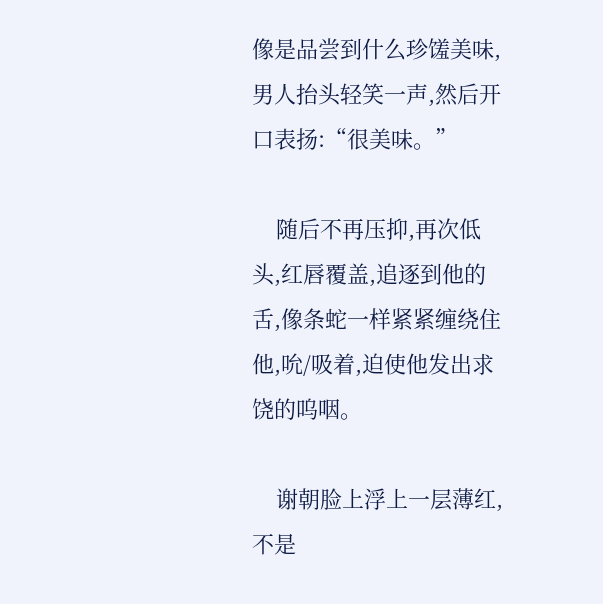像是品尝到什么珍馐美味,男人抬头轻笑一声,然后开口表扬:“很美味。”

    随后不再压抑,再次低头,红唇覆盖,追逐到他的舌,像条蛇一样紧紧缠绕住他,吮/吸着,迫使他发出求饶的呜咽。

    谢朝脸上浮上一层薄红,不是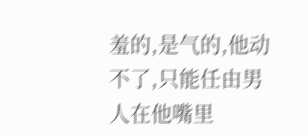羞的,是气的,他动不了,只能任由男人在他嘴里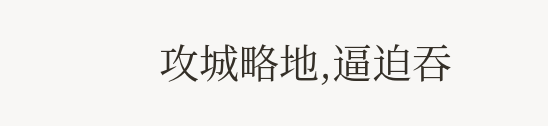攻城略地,逼迫吞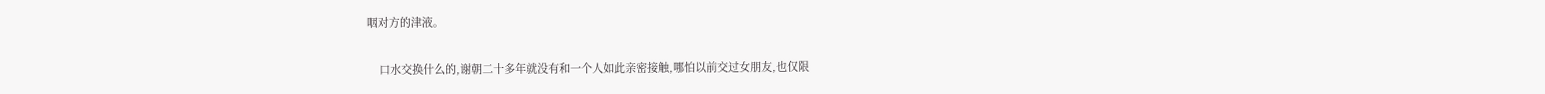咽对方的津液。

    口水交换什么的,谢朝二十多年就没有和一个人如此亲密接触,哪怕以前交过女朋友,也仅限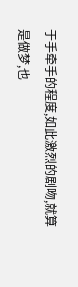于手牵手的程度,如此激烈的剧吻,就算是做梦,也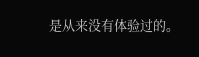是从来没有体验过的。